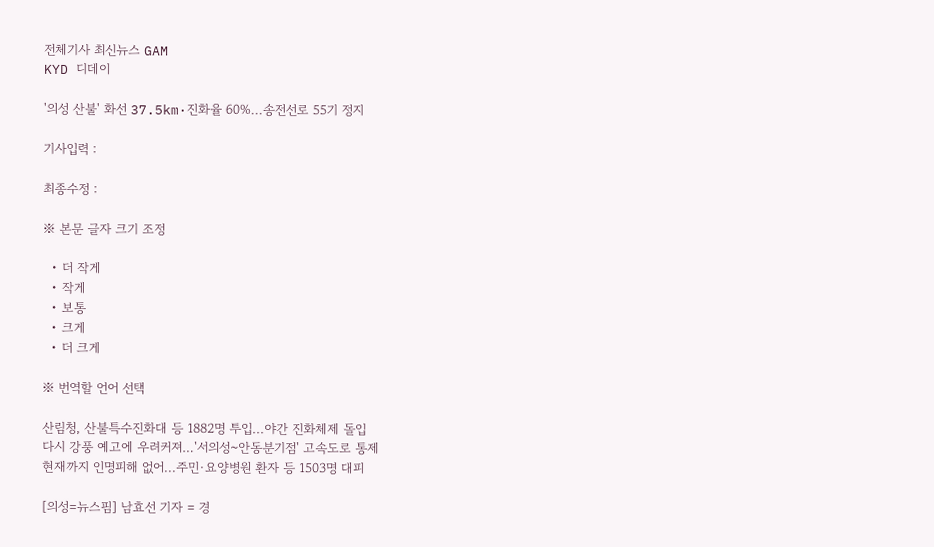전체기사 최신뉴스 GAM
KYD 디데이

'의성 산불' 화선 37.5km·진화율 60%...송전선로 55기 정지

기사입력 :

최종수정 :

※ 본문 글자 크기 조정

  • 더 작게
  • 작게
  • 보통
  • 크게
  • 더 크게

※ 번역할 언어 선택

산림청, 산불특수진화대 등 1882명 투입...야간 진화체제 돌입
다시 강풍 예고에 우려커져…'서의성~안동분기점' 고속도로 통제
현재까지 인명피해 없어...주민·요양병원 환자 등 1503명 대피

[의성=뉴스핌] 남효선 기자 = 경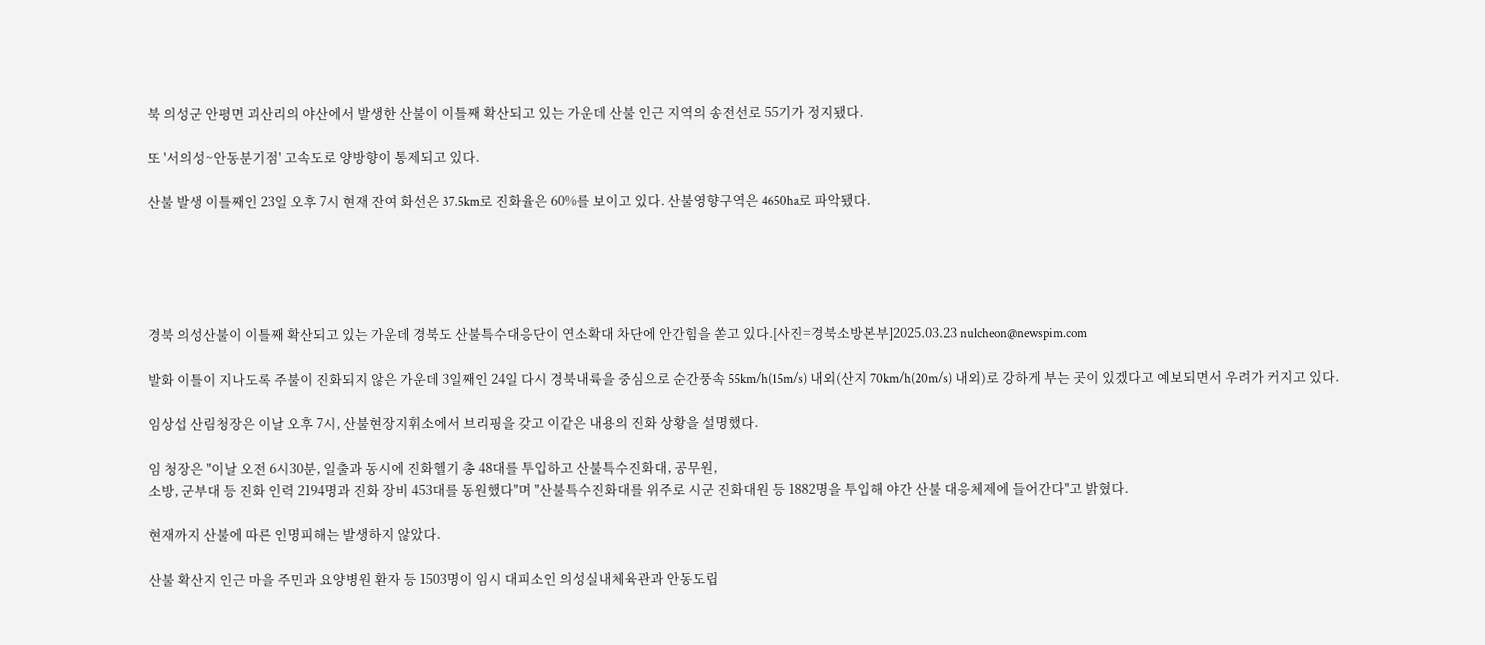북 의성군 안평면 괴산리의 야산에서 발생한 산불이 이틀째 확산되고 있는 가운데 산불 인근 지역의 송전선로 55기가 정지됐다.

또 '서의성~안동분기점' 고속도로 양방향이 통제되고 있다.

산불 발생 이틀째인 23일 오후 7시 현재 잔여 화선은 37.5km로 진화율은 60%를 보이고 있다. 산불영향구역은 4650ha로 파악됐다.





경북 의성산불이 이틀째 확산되고 있는 가운데 경북도 산불특수대응단이 연소확대 차단에 안간힘을 쏟고 있다.[사진=경북소방본부]2025.03.23 nulcheon@newspim.com

발화 이틀이 지나도록 주불이 진화되지 않은 가운데 3일째인 24일 다시 경북내륙을 중심으로 순간풍속 55km/h(15m/s) 내외(산지 70km/h(20m/s) 내외)로 강하게 부는 곳이 있겠다고 예보되면서 우려가 커지고 있다.

임상섭 산림청장은 이날 오후 7시, 산불현장지휘소에서 브리핑을 갖고 이같은 내용의 진화 상황을 설명했다.

임 청장은 "이날 오전 6시30분, 일출과 동시에 진화헬기 총 48대를 투입하고 산불특수진화대, 공무원,
소방, 군부대 등 진화 인력 2194명과 진화 장비 453대를 동원했다"며 "산불특수진화대를 위주로 시군 진화대원 등 1882명을 투입해 야간 산불 대응체제에 들어간다"고 밝혔다.

현재까지 산불에 따른 인명피해는 발생하지 않았다.

산불 확산지 인근 마을 주민과 요양병원 환자 등 1503명이 임시 대피소인 의성실내체육관과 안동도립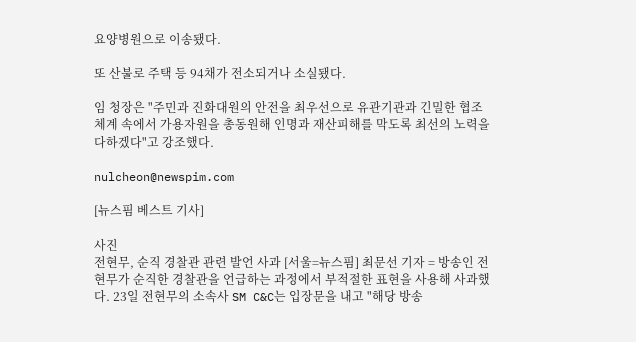요양병원으로 이송됐다.

또 산불로 주택 등 94채가 전소되거나 소실됐다.

임 청장은 "주민과 진화대원의 안전을 최우선으로 유관기관과 긴밀한 협조체계 속에서 가용자원을 총동원해 인명과 재산피해를 막도록 최선의 노력을 다하겠다"고 강조했다.

nulcheon@newspim.com

[뉴스핌 베스트 기사]

사진
전현무, 순직 경찰관 관련 발언 사과 [서울=뉴스핌] 최문선 기자 = 방송인 전현무가 순직한 경찰관을 언급하는 과정에서 부적절한 표현을 사용해 사과했다. 23일 전현무의 소속사 SM C&C는 입장문을 내고 "해당 방송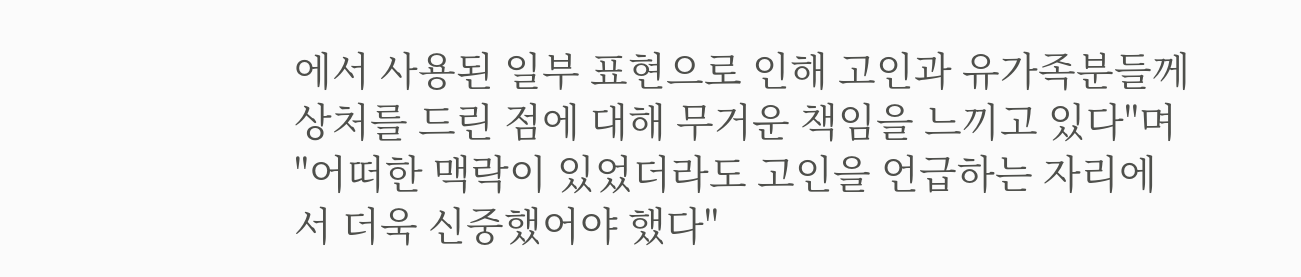에서 사용된 일부 표현으로 인해 고인과 유가족분들께 상처를 드린 점에 대해 무거운 책임을 느끼고 있다"며 "어떠한 맥락이 있었더라도 고인을 언급하는 자리에서 더욱 신중했어야 했다"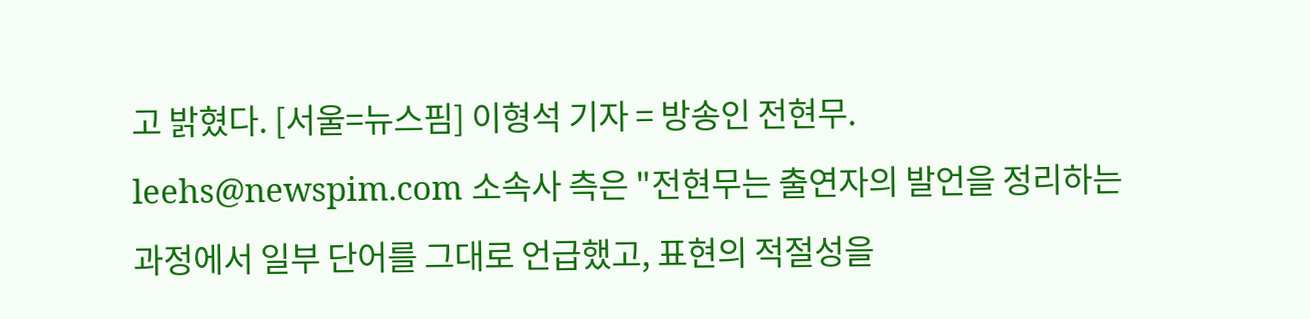고 밝혔다. [서울=뉴스핌] 이형석 기자 = 방송인 전현무. leehs@newspim.com 소속사 측은 "전현무는 출연자의 발언을 정리하는 과정에서 일부 단어를 그대로 언급했고, 표현의 적절성을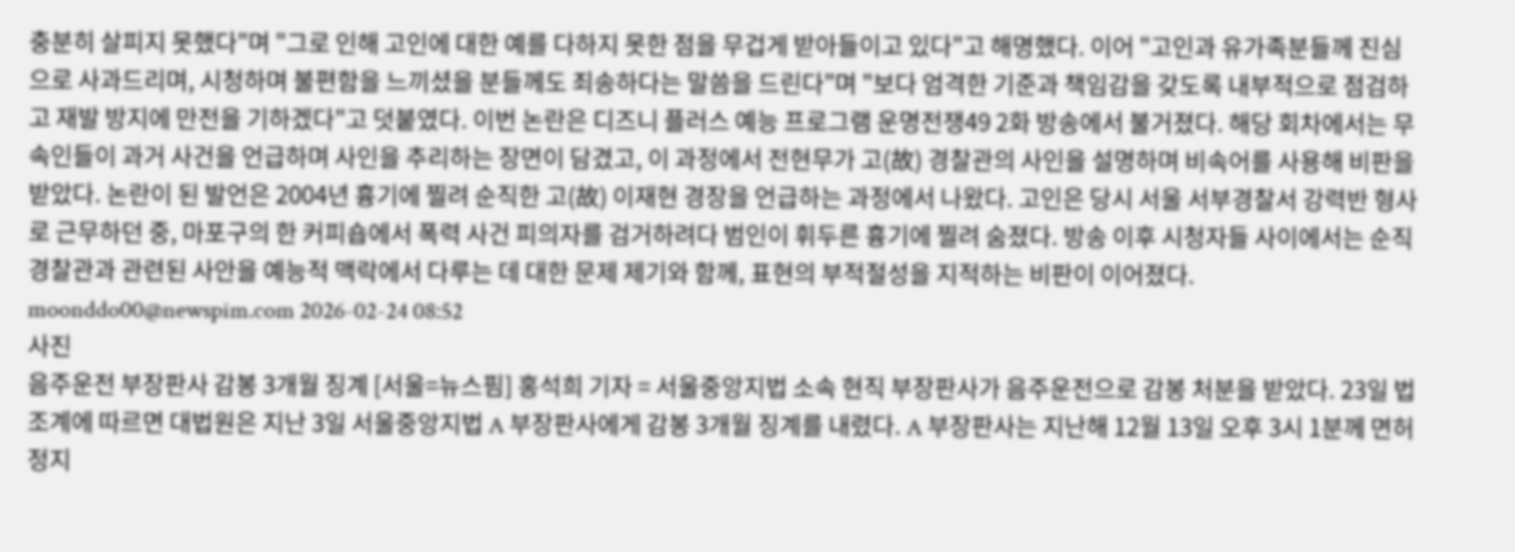충분히 살피지 못했다"며 "그로 인해 고인에 대한 예를 다하지 못한 점을 무겁게 받아들이고 있다"고 해명했다. 이어 "고인과 유가족분들께 진심으로 사과드리며, 시청하며 불편함을 느끼셨을 분들께도 죄송하다는 말씀을 드린다"며 "보다 엄격한 기준과 책임감을 갖도록 내부적으로 점검하고 재발 방지에 만전을 기하겠다"고 덧붙였다. 이번 논란은 디즈니 플러스 예능 프로그램 운명전쟁49 2화 방송에서 불거졌다. 해당 회차에서는 무속인들이 과거 사건을 언급하며 사인을 추리하는 장면이 담겼고, 이 과정에서 전현무가 고(故) 경찰관의 사인을 설명하며 비속어를 사용해 비판을 받았다. 논란이 된 발언은 2004년 흉기에 찔려 순직한 고(故) 이재현 경장을 언급하는 과정에서 나왔다. 고인은 당시 서울 서부경찰서 강력반 형사로 근무하던 중, 마포구의 한 커피숍에서 폭력 사건 피의자를 검거하려다 범인이 휘두른 흉기에 찔려 숨졌다. 방송 이후 시청자들 사이에서는 순직 경찰관과 관련된 사안을 예능적 맥락에서 다루는 데 대한 문제 제기와 함께, 표현의 부적절성을 지적하는 비판이 이어졌다. moonddo00@newspim.com 2026-02-24 08:52
사진
음주운전 부장판사 감봉 3개월 징계 [서울=뉴스핌] 홍석희 기자 = 서울중앙지법 소속 현직 부장판사가 음주운전으로 감봉 처분을 받았다. 23일 법조계에 따르면 대법원은 지난 3일 서울중앙지법 A 부장판사에게 감봉 3개월 징계를 내렸다. A 부장판사는 지난해 12월 13일 오후 3시 1분께 면허 정지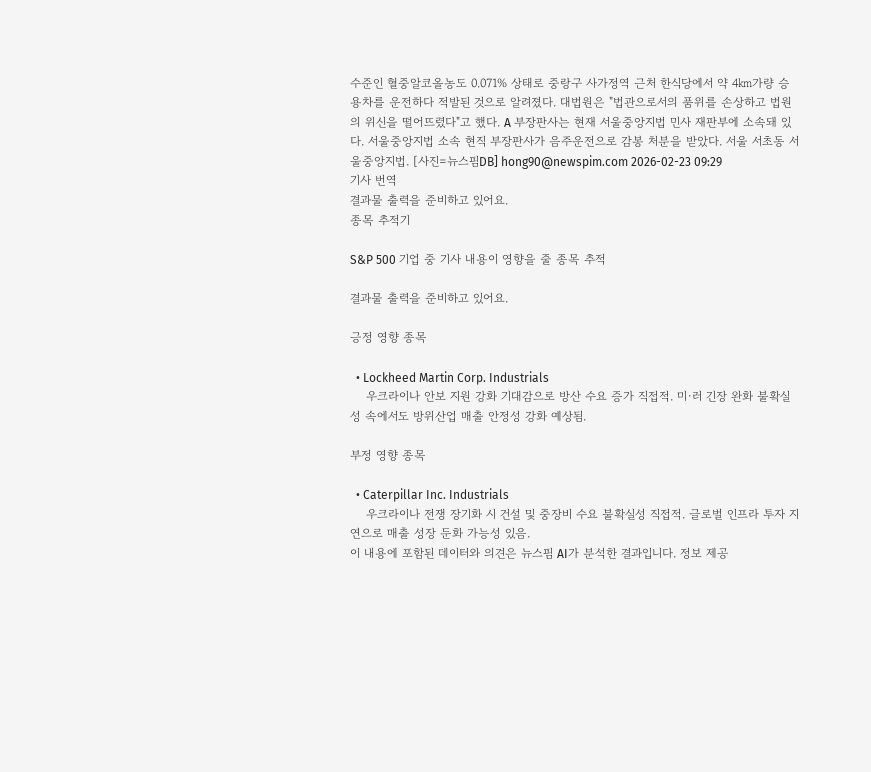수준인 혈중알코올농도 0.071% 상태로 중랑구 사가정역 근처 한식당에서 약 4㎞가량 승용차를 운전하다 적발된 것으로 알려졌다. 대법원은 "법관으로서의 품위를 손상하고 법원의 위신을 떨어뜨렸다"고 했다. A 부장판사는 현재 서울중앙지법 민사 재판부에 소속돼 있다. 서울중앙지법 소속 현직 부장판사가 음주운전으로 감봉 처분을 받았다. 서울 서초동 서울중앙지법. [사진=뉴스핌DB] hong90@newspim.com 2026-02-23 09:29
기사 번역
결과물 출력을 준비하고 있어요.
종목 추적기

S&P 500 기업 중 기사 내용이 영향을 줄 종목 추적

결과물 출력을 준비하고 있어요.

긍정 영향 종목

  • Lockheed Martin Corp. Industrials
    우크라이나 안보 지원 강화 기대감으로 방산 수요 증가 직접적. 미·러 긴장 완화 불확실성 속에서도 방위산업 매출 안정성 강화 예상됨.

부정 영향 종목

  • Caterpillar Inc. Industrials
    우크라이나 전쟁 장기화 시 건설 및 중장비 수요 불확실성 직접적. 글로벌 인프라 투자 지연으로 매출 성장 둔화 가능성 있음.
이 내용에 포함된 데이터와 의견은 뉴스핌 AI가 분석한 결과입니다. 정보 제공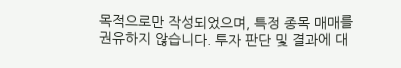목적으로만 작성되었으며, 특정 종목 매매를 권유하지 않습니다. 투자 판단 및 결과에 대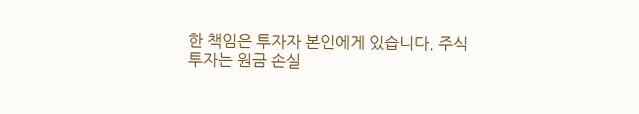한 책임은 투자자 본인에게 있습니다. 주식 투자는 원금 손실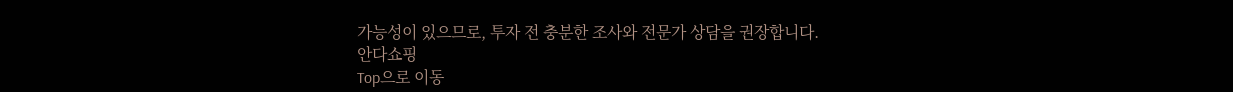가능성이 있으므로, 투자 전 충분한 조사와 전문가 상담을 권장합니다.
안다쇼핑
Top으로 이동